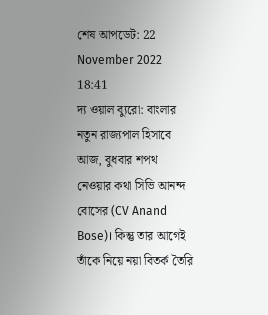শেষ আপডেট: 22 November 2022 18:41
দ্য ওয়াল ব্যুরো: বাংলার নতুন রাজ্যপাল হিসাবে আজ, বুধবার শপথ নেওয়ার কথা সিভি আনন্দ বোসের (CV Anand Bose)। কিন্তু তার আগেই তাঁকে নিয়ে নয়া বিতর্ক তৈরি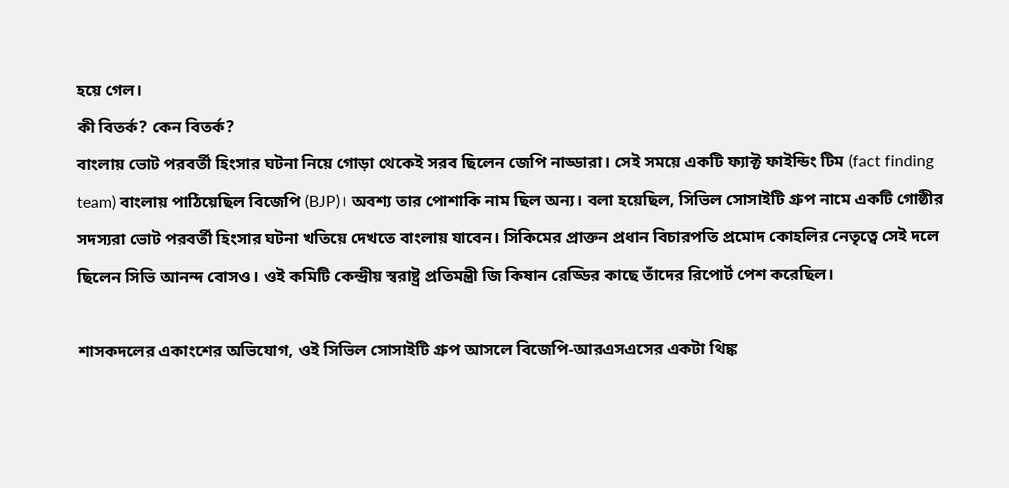হয়ে গেল।
কী বিতর্ক? কেন বিতর্ক?
বাংলায় ভোট পরবর্তী হিংসার ঘটনা নিয়ে গোড়া থেকেই সরব ছিলেন জেপি নাড্ডারা। সেই সময়ে একটি ফ্যাক্ট ফাইন্ডিং টিম (fact finding team) বাংলায় পাঠিয়েছিল বিজেপি (BJP)। অবশ্য তার পোশাকি নাম ছিল অন্য। বলা হয়েছিল, সিভিল সোসাইটি গ্রুপ নামে একটি গোষ্ঠীর সদস্যরা ভোট পরবর্তী হিংসার ঘটনা খতিয়ে দেখতে বাংলায় যাবেন। সিকিমের প্রাক্তন প্রধান বিচারপতি প্রমোদ কোহলির নেতৃত্বে সেই দলে ছিলেন সিভি আনন্দ বোসও। ওই কমিটি কেন্দ্রীয় স্বরাষ্ট্র প্রতিমন্ত্রী জি কিষান রেড্ডির কাছে তাঁদের রিপোর্ট পেশ করেছিল।

শাসকদলের একাংশের অভিযোগ, ওই সিভিল সোসাইটি গ্রুপ আসলে বিজেপি-আরএসএসের একটা থিঙ্ক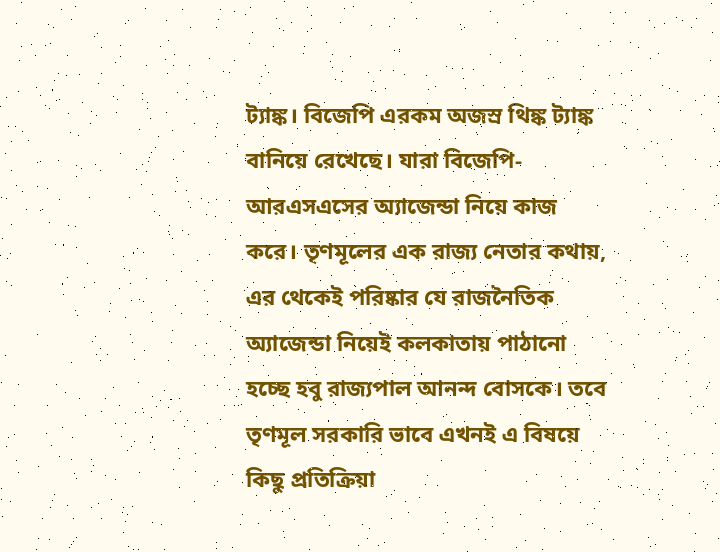ট্যাঙ্ক। বিজেপি এরকম অজস্র থিঙ্ক ট্যাঙ্ক বানিয়ে রেখেছে। যারা বিজেপি-আরএসএসের অ্যাজেন্ডা নিয়ে কাজ করে। তৃণমূলের এক রাজ্য নেতার কথায়, এর থেকেই পরিষ্কার যে রাজনৈতিক অ্যাজেন্ডা নিয়েই কলকাতায় পাঠানো হচ্ছে হবু রাজ্যপাল আনন্দ বোসকে। তবে তৃণমূল সরকারি ভাবে এখনই এ বিষয়ে কিছু প্রতিক্রিয়া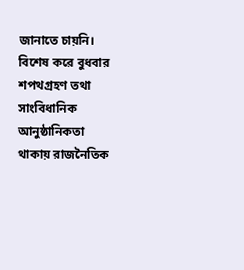জানাতে চায়নি। বিশেষ করে বুধবার শপথগ্রহণ তথা সাংবিধানিক আনুষ্ঠানিকতা থাকায় রাজনৈতিক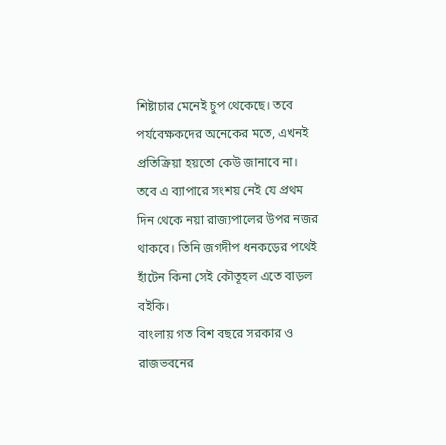শিষ্টাচার মেনেই চুপ থেকেছে। তবে পর্যবেক্ষকদের অনেকের মতে, এখনই প্রতিক্রিয়া হয়তো কেউ জানাবে না। তবে এ ব্যাপারে সংশয় নেই যে প্রথম দিন থেকে নয়া রাজ্যপালের উপর নজর থাকবে। তিনি জগদীপ ধনকড়ের পথেই হাঁটেন কিনা সেই কৌতূহল এতে বাড়ল বইকি।
বাংলায় গত বিশ বছরে সরকার ও রাজভবনের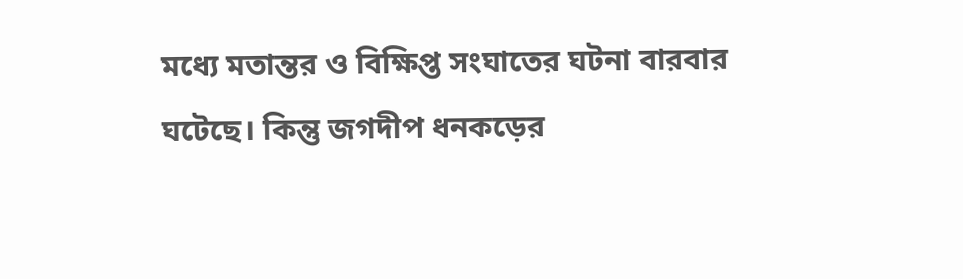মধ্যে মতান্তর ও বিক্ষিপ্ত সংঘাতের ঘটনা বারবার ঘটেছে। কিন্তু জগদীপ ধনকড়ের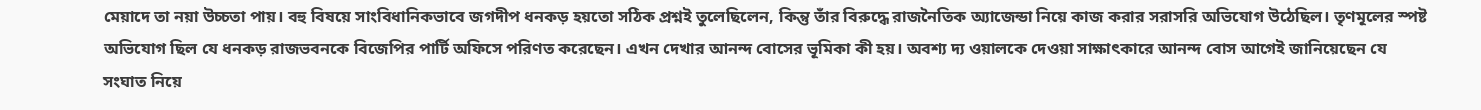মেয়াদে তা নয়া উচ্চতা পায়। বহু বিষয়ে সাংবিধানিকভাবে জগদীপ ধনকড় হয়তো সঠিক প্রশ্নই তুলেছিলেন, কিন্তু তাঁর বিরুদ্ধে রাজনৈতিক অ্যাজেন্ডা নিয়ে কাজ করার সরাসরি অভিযোগ উঠেছিল। তৃণমূলের স্পষ্ট অভিযোগ ছিল যে ধনকড় রাজভবনকে বিজেপির পার্টি অফিসে পরিণত করেছেন। এখন দেখার আনন্দ বোসের ভূমিকা কী হয়। অবশ্য দ্য ওয়ালকে দেওয়া সাক্ষাৎকারে আনন্দ বোস আগেই জানিয়েছেন যে সংঘাত নিয়ে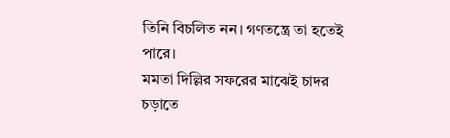তিনি বিচলিত নন। গণতন্ত্রে তা হতেই পারে।
মমতা দিল্লির সফরের মাঝেই চাদর চড়াতে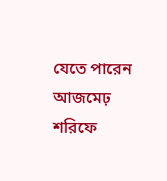যেতে পারেন আজমেঢ় শরিফে